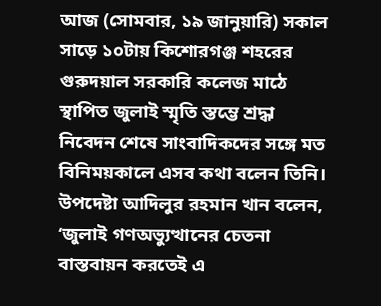আজ (সোমবার, ১৯ জানুয়ারি) সকাল সাড়ে ১০টায় কিশোরগঞ্জ শহরের গুরুদয়াল সরকারি কলেজ মাঠে স্থাপিত জুলাই স্মৃতি স্তম্ভে শ্রদ্ধা নিবেদন শেষে সাংবাদিকদের সঙ্গে মত বিনিময়কালে এসব কথা বলেন তিনি।
উপদেষ্টা আদিলুর রহমান খান বলেন, ‘জুলাই গণঅভ্যুত্থানের চেতনা বাস্তবায়ন করতেই এ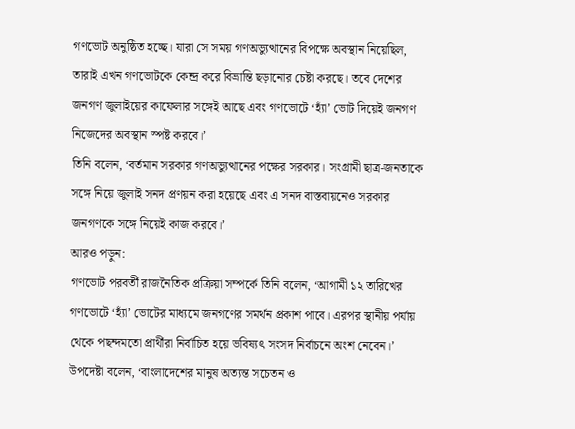গণভোট অনুষ্ঠিত হচ্ছে। যারা সে সময় গণঅভ্যুত্থানের বিপক্ষে অবস্থান নিয়েছিল, তারাই এখন গণভোটকে কেন্দ্র করে বিভ্রান্তি ছড়ানোর চেষ্টা করছে। তবে দেশের জনগণ জুলাইয়ের কাফেলার সঙ্গেই আছে এবং গণভোটে ‘হ্যাঁ’ ভোট দিয়েই জনগণ নিজেদের অবস্থান স্পষ্ট করবে।’
তিনি বলেন, ‘বর্তমান সরকার গণঅভ্যুত্থানের পক্ষের সরকার। সংগ্রামী ছাত্র-জনতাকে সঙ্গে নিয়ে জুলাই সনদ প্রণয়ন করা হয়েছে এবং এ সনদ বাস্তবায়নেও সরকার জনগণকে সঙ্গে নিয়েই কাজ করবে।’
আরও পড়ুন:
গণভোট পরবর্তী রাজনৈতিক প্রক্রিয়া সম্পর্কে তিনি বলেন, ‘আগামী ১২ তারিখের গণভোটে ‘হ্যাঁ’ ভোটের মাধ্যমে জনগণের সমর্থন প্রকাশ পাবে। এরপর স্থানীয় পর্যায় থেকে পছন্দমতো প্রার্থীরা নির্বাচিত হয়ে ভবিষ্যৎ সংসদ নির্বাচনে অংশ নেবেন।’
উপদেষ্টা বলেন, ‘বাংলাদেশের মানুষ অত্যন্ত সচেতন ও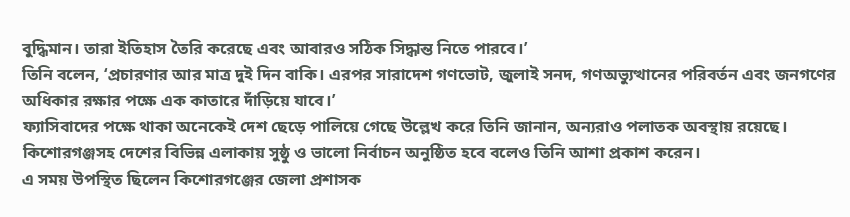বুদ্ধিমান। তারা ইতিহাস তৈরি করেছে এবং আবারও সঠিক সিদ্ধান্ত নিতে পারবে।’
তিনি বলেন, ‘প্রচারণার আর মাত্র দুই দিন বাকি। এরপর সারাদেশ গণভোট, জুলাই সনদ, গণঅভ্যুত্থানের পরিবর্তন এবং জনগণের অধিকার রক্ষার পক্ষে এক কাতারে দাঁড়িয়ে যাবে।’
ফ্যাসিবাদের পক্ষে থাকা অনেকেই দেশ ছেড়ে পালিয়ে গেছে উল্লেখ করে তিনি জানান, অন্যরাও পলাতক অবস্থায় রয়েছে। কিশোরগঞ্জসহ দেশের বিভিন্ন এলাকায় সুষ্ঠু ও ভালো নির্বাচন অনুষ্ঠিত হবে বলেও তিনি আশা প্রকাশ করেন।
এ সময় উপস্থিত ছিলেন কিশোরগঞ্জের জেলা প্রশাসক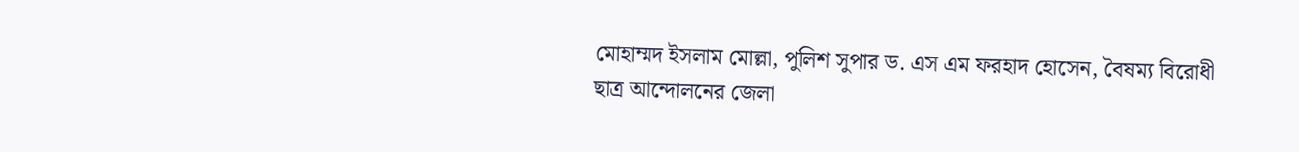মোহাম্মদ ইসলাম মোল্লা, পুলিশ সুপার ড. এস এম ফরহাদ হোসেন, বৈষম্য বিরোধী ছাত্র আন্দোলনের জেলা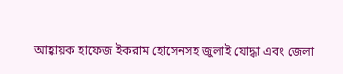আহ্বায়ক হাফেজ ইকরাম হোসেনসহ জুলাই যোদ্ধা এবং জেলা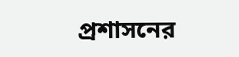প্রশাসনের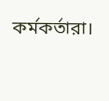কর্মকর্তারা।